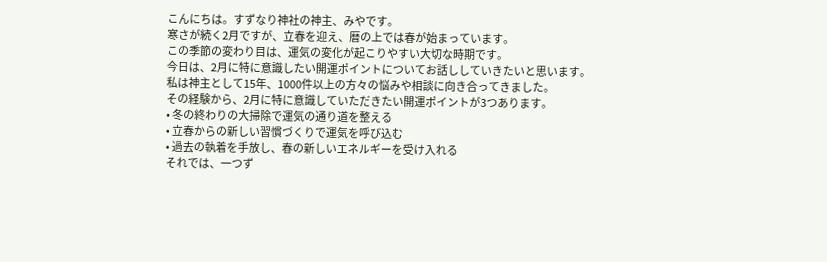こんにちは。すずなり神社の神主、みやです。
寒さが続く2月ですが、立春を迎え、暦の上では春が始まっています。
この季節の変わり目は、運気の変化が起こりやすい大切な時期です。
今日は、2月に特に意識したい開運ポイントについてお話ししていきたいと思います。
私は神主として15年、1000件以上の方々の悩みや相談に向き合ってきました。
その経験から、2月に特に意識していただきたい開運ポイントが3つあります。
• 冬の終わりの大掃除で運気の通り道を整える
• 立春からの新しい習慣づくりで運気を呼び込む
• 過去の執着を手放し、春の新しいエネルギーを受け入れる
それでは、一つず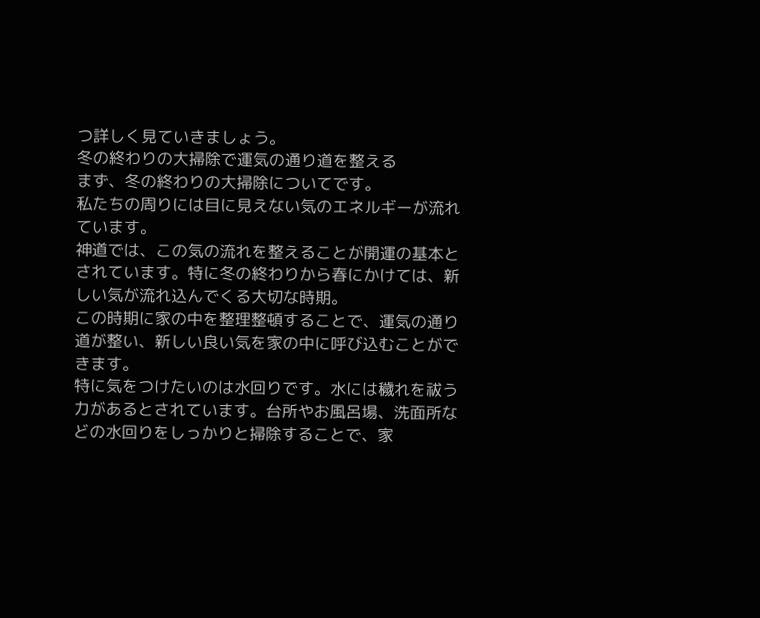つ詳しく見ていきましょう。
冬の終わりの大掃除で運気の通り道を整える
まず、冬の終わりの大掃除についてです。
私たちの周りには目に見えない気のエネルギーが流れています。
神道では、この気の流れを整えることが開運の基本とされています。特に冬の終わりから春にかけては、新しい気が流れ込んでくる大切な時期。
この時期に家の中を整理整頓することで、運気の通り道が整い、新しい良い気を家の中に呼び込むことができます。
特に気をつけたいのは水回りです。水には穢れを祓う力があるとされています。台所やお風呂場、洗面所などの水回りをしっかりと掃除することで、家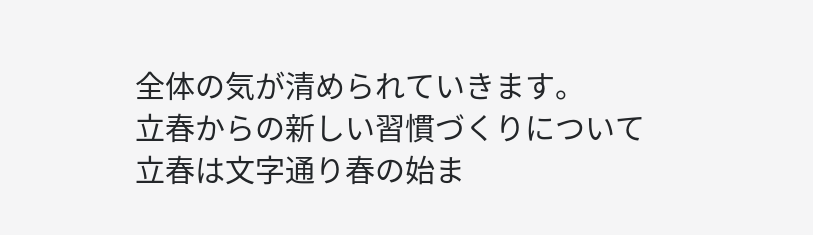全体の気が清められていきます。
立春からの新しい習慣づくりについて
立春は文字通り春の始ま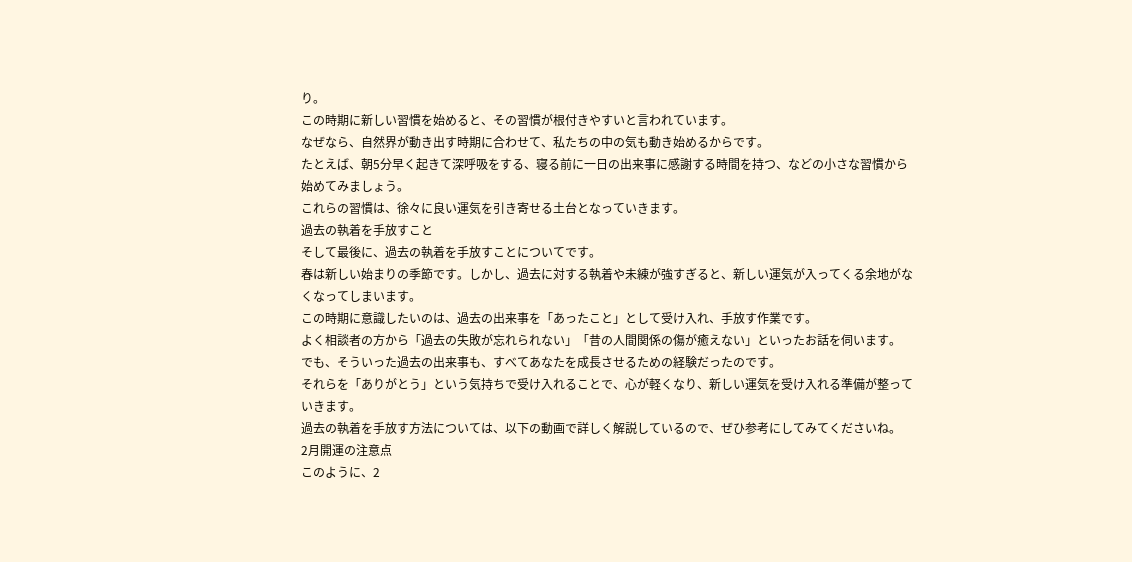り。
この時期に新しい習慣を始めると、その習慣が根付きやすいと言われています。
なぜなら、自然界が動き出す時期に合わせて、私たちの中の気も動き始めるからです。
たとえば、朝5分早く起きて深呼吸をする、寝る前に一日の出来事に感謝する時間を持つ、などの小さな習慣から始めてみましょう。
これらの習慣は、徐々に良い運気を引き寄せる土台となっていきます。
過去の執着を手放すこと
そして最後に、過去の執着を手放すことについてです。
春は新しい始まりの季節です。しかし、過去に対する執着や未練が強すぎると、新しい運気が入ってくる余地がなくなってしまいます。
この時期に意識したいのは、過去の出来事を「あったこと」として受け入れ、手放す作業です。
よく相談者の方から「過去の失敗が忘れられない」「昔の人間関係の傷が癒えない」といったお話を伺います。
でも、そういった過去の出来事も、すべてあなたを成長させるための経験だったのです。
それらを「ありがとう」という気持ちで受け入れることで、心が軽くなり、新しい運気を受け入れる準備が整っていきます。
過去の執着を手放す方法については、以下の動画で詳しく解説しているので、ぜひ参考にしてみてくださいね。
2月開運の注意点
このように、2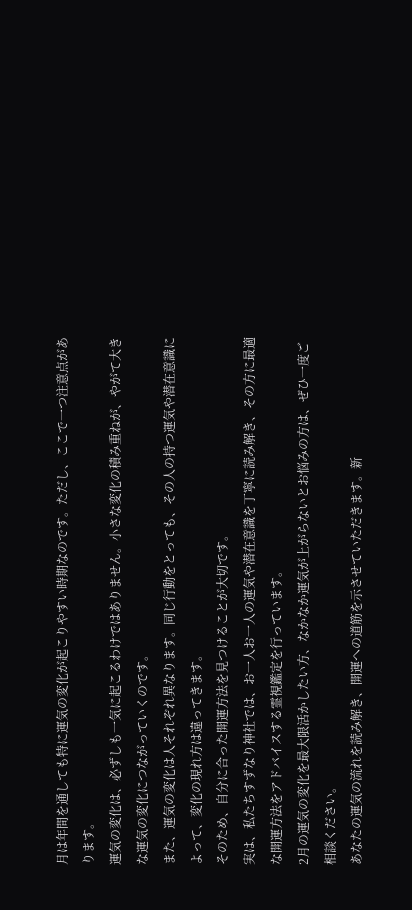月は年間を通しても特に運気の変化が起こりやすい時期なのです。ただし、ここで一つ注意点があります。
運気の変化は、必ずしも一気に起こるわけではありません。小さな変化の積み重ねが、やがて大きな運気の変化につながっていくのです。
また、運気の変化は人それぞれ異なります。同じ行動をとっても、その人の持つ運気や潜在意識によって、変化の現れ方は違ってきます。
そのため、自分に合った開運方法を見つけることが大切です。
実は、私たちすずなり神社では、お一人お一人の運気や潜在意識を丁寧に読み解き、その方に最適な開運方法をアドバイスする霊視鑑定を行っています。
2月の運気の変化を最大限活かしたい方、なかなか運気が上がらないとお悩みの方は、ぜひ一度ご相談ください。
あなたの運気の流れを読み解き、開運への道筋を示させていただきます。新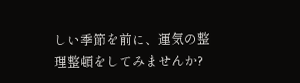しい季節を前に、運気の整理整頓をしてみませんか?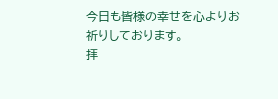今日も皆様の幸せを心よりお祈りしております。
拝